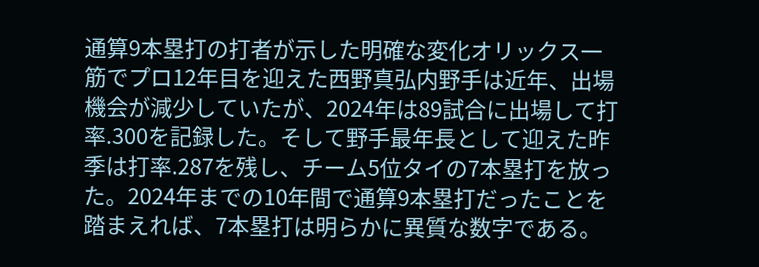通算9本塁打の打者が示した明確な変化オリックス一筋でプロ12年目を迎えた西野真弘内野手は近年、出場機会が減少していたが、2024年は89試合に出場して打率.300を記録した。そして野手最年長として迎えた昨季は打率.287を残し、チーム5位タイの7本塁打を放った。2024年までの10年間で通算9本塁打だったことを踏まえれば、7本塁打は明らかに異質な数字である。